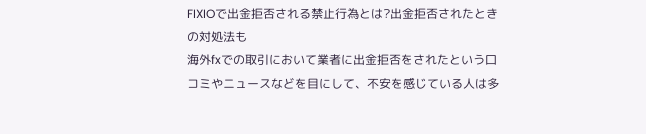FIXIOで出金拒否される禁止行為とは?出金拒否されたときの対処法も
海外fxでの取引において業者に出金拒否をされたという口コミやニュースなどを目にして、不安を感じている人は多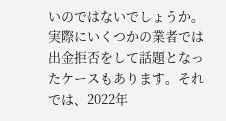いのではないでしょうか。
実際にいくつかの業者では出金拒否をして話題となったケースもあります。それでは、2022年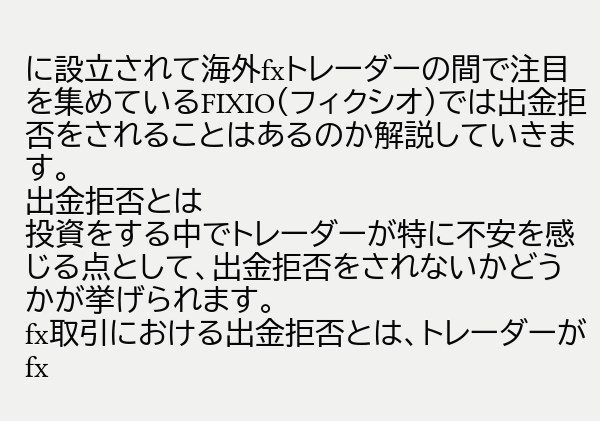に設立されて海外fxトレーダーの間で注目を集めているFIXIO(フィクシオ)では出金拒否をされることはあるのか解説していきます。
出金拒否とは
投資をする中でトレーダーが特に不安を感じる点として、出金拒否をされないかどうかが挙げられます。
fx取引における出金拒否とは、トレーダーがfx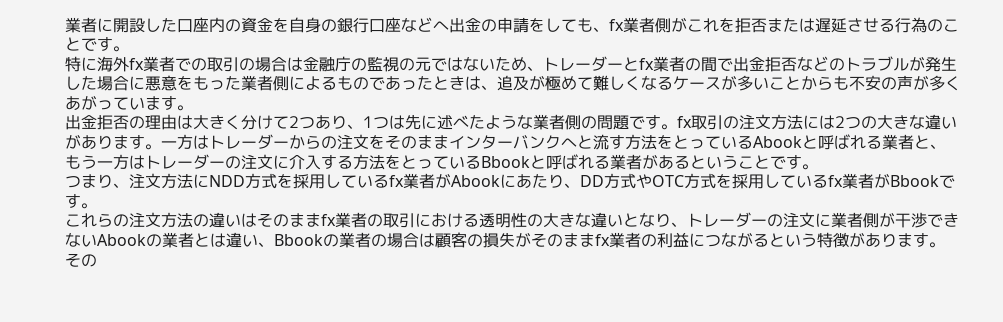業者に開設した口座内の資金を自身の銀行口座などへ出金の申請をしても、fx業者側がこれを拒否または遅延させる行為のことです。
特に海外fx業者での取引の場合は金融庁の監視の元ではないため、トレーダーとfx業者の間で出金拒否などのトラブルが発生した場合に悪意をもった業者側によるものであったときは、追及が極めて難しくなるケースが多いことからも不安の声が多くあがっています。
出金拒否の理由は大きく分けて2つあり、1つは先に述べたような業者側の問題です。fx取引の注文方法には2つの大きな違いがあります。一方はトレーダーからの注文をそのままインターバンクへと流す方法をとっているAbookと呼ばれる業者と、もう一方はトレーダーの注文に介入する方法をとっているBbookと呼ばれる業者があるということです。
つまり、注文方法にNDD方式を採用しているfx業者がAbookにあたり、DD方式やOTC方式を採用しているfx業者がBbookです。
これらの注文方法の違いはそのままfx業者の取引における透明性の大きな違いとなり、トレーダーの注文に業者側が干渉できないAbookの業者とは違い、Bbookの業者の場合は顧客の損失がそのままfx業者の利益につながるという特徴があります。
その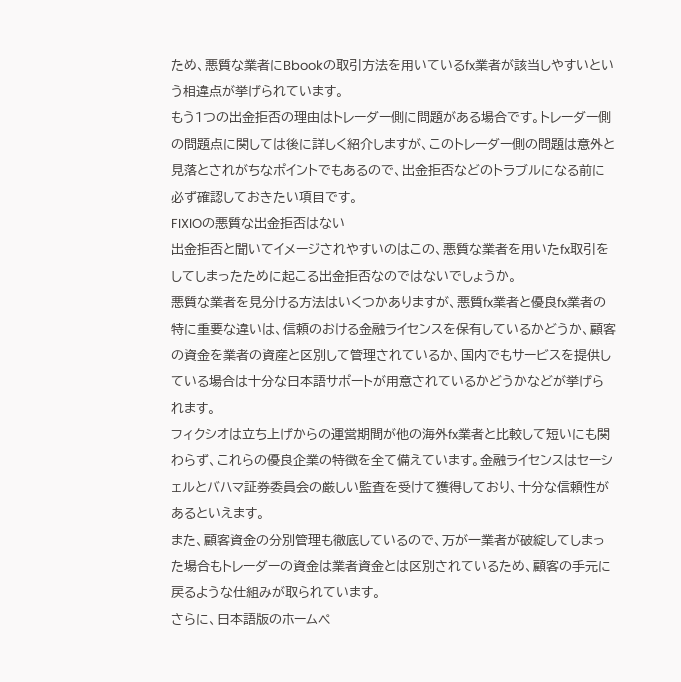ため、悪質な業者にBbookの取引方法を用いているfx業者が該当しやすいという相違点が挙げられています。
もう1つの出金拒否の理由はトレーダー側に問題がある場合です。トレーダー側の問題点に関しては後に詳しく紹介しますが、このトレーダー側の問題は意外と見落とされがちなポイントでもあるので、出金拒否などのトラブルになる前に必ず確認しておきたい項目です。
FIXIOの悪質な出金拒否はない
出金拒否と聞いてイメージされやすいのはこの、悪質な業者を用いたfx取引をしてしまったために起こる出金拒否なのではないでしょうか。
悪質な業者を見分ける方法はいくつかありますが、悪質fx業者と優良fx業者の特に重要な違いは、信頼のおける金融ライセンスを保有しているかどうか、顧客の資金を業者の資産と区別して管理されているか、国内でもサービスを提供している場合は十分な日本語サポートが用意されているかどうかなどが挙げられます。
フィクシオは立ち上げからの運営期間が他の海外fx業者と比較して短いにも関わらず、これらの優良企業の特徴を全て備えています。金融ライセンスはセーシェルとバハマ証券委員会の厳しい監査を受けて獲得しており、十分な信頼性があるといえます。
また、顧客資金の分別管理も徹底しているので、万が一業者が破綻してしまった場合もトレーダーの資金は業者資金とは区別されているため、顧客の手元に戻るような仕組みが取られています。
さらに、日本語版のホームペ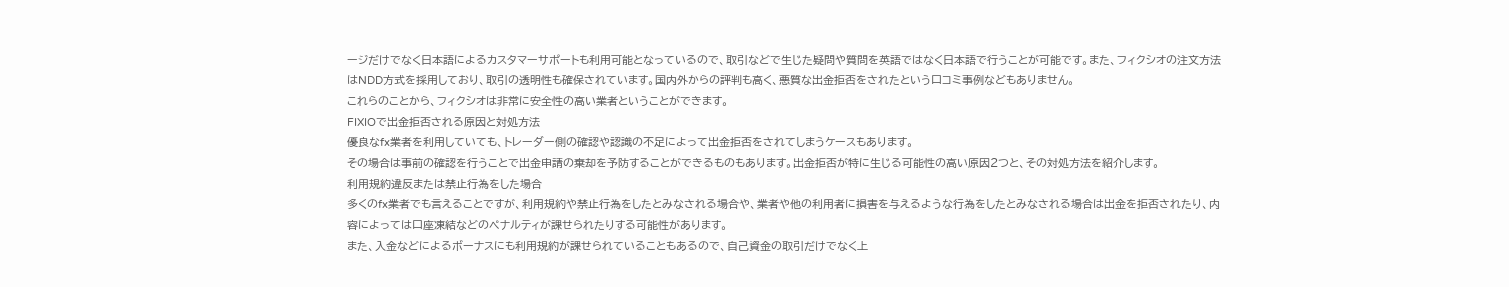ージだけでなく日本語によるカスタマーサポートも利用可能となっているので、取引などで生じた疑問や質問を英語ではなく日本語で行うことが可能です。また、フィクシオの注文方法はNDD方式を採用しており、取引の透明性も確保されています。国内外からの評判も高く、悪質な出金拒否をされたという口コミ事例などもありません。
これらのことから、フィクシオは非常に安全性の高い業者ということができます。
FIXIOで出金拒否される原因と対処方法
優良なfx業者を利用していても、トレーダー側の確認や認識の不足によって出金拒否をされてしまうケースもあります。
その場合は事前の確認を行うことで出金申請の棄却を予防することができるものもあります。出金拒否が特に生じる可能性の高い原因2つと、その対処方法を紹介します。
利用規約違反または禁止行為をした場合
多くのfx業者でも言えることですが、利用規約や禁止行為をしたとみなされる場合や、業者や他の利用者に損害を与えるような行為をしたとみなされる場合は出金を拒否されたり、内容によっては口座凍結などのペナルティが課せられたりする可能性があります。
また、入金などによるボーナスにも利用規約が課せられていることもあるので、自己資金の取引だけでなく上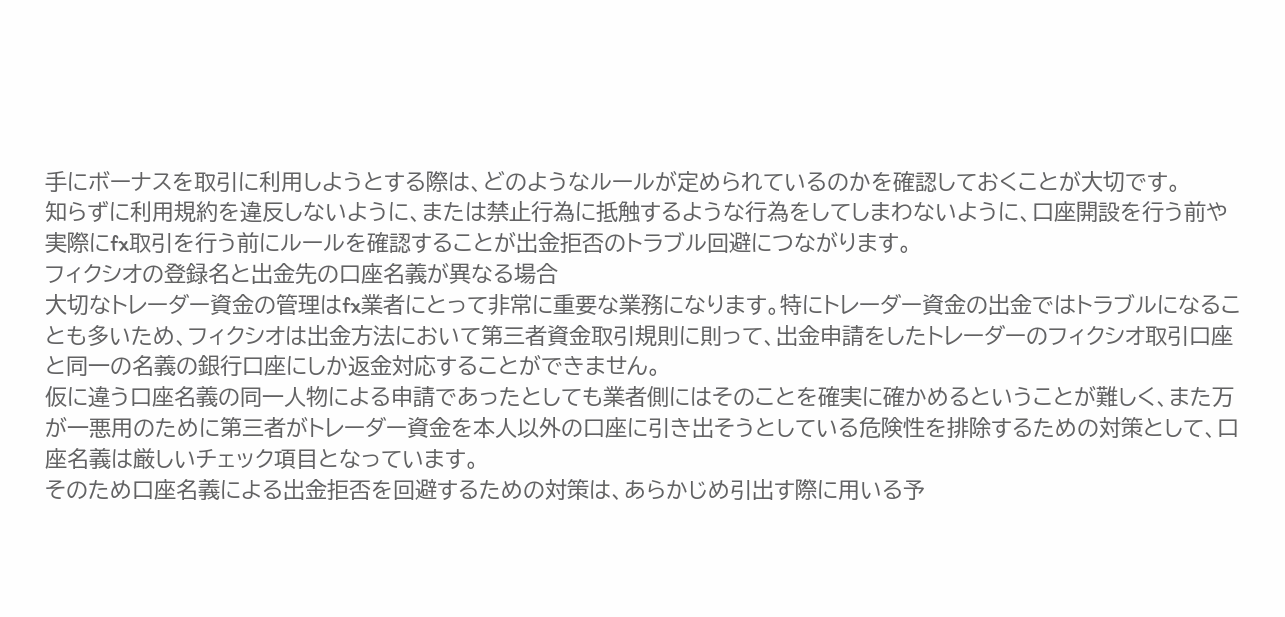手にボーナスを取引に利用しようとする際は、どのようなルールが定められているのかを確認しておくことが大切です。
知らずに利用規約を違反しないように、または禁止行為に抵触するような行為をしてしまわないように、口座開設を行う前や実際にfx取引を行う前にルールを確認することが出金拒否のトラブル回避につながります。
フィクシオの登録名と出金先の口座名義が異なる場合
大切なトレーダー資金の管理はfx業者にとって非常に重要な業務になります。特にトレーダー資金の出金ではトラブルになることも多いため、フィクシオは出金方法において第三者資金取引規則に則って、出金申請をしたトレーダーのフィクシオ取引口座と同一の名義の銀行口座にしか返金対応することができません。
仮に違う口座名義の同一人物による申請であったとしても業者側にはそのことを確実に確かめるということが難しく、また万が一悪用のために第三者がトレーダー資金を本人以外の口座に引き出そうとしている危険性を排除するための対策として、口座名義は厳しいチェック項目となっています。
そのため口座名義による出金拒否を回避するための対策は、あらかじめ引出す際に用いる予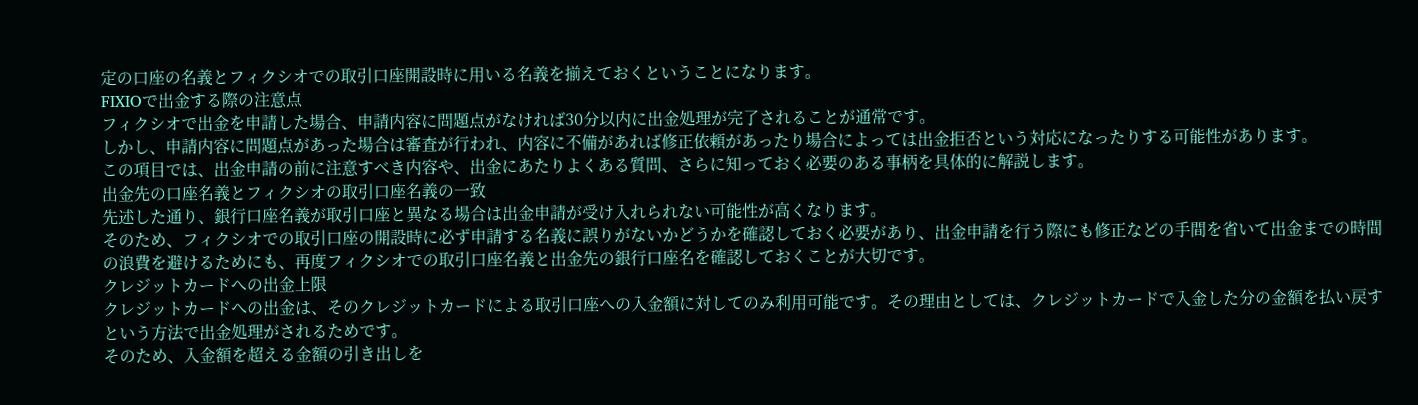定の口座の名義とフィクシオでの取引口座開設時に用いる名義を揃えておくということになります。
FIXIOで出金する際の注意点
フィクシオで出金を申請した場合、申請内容に問題点がなければ30分以内に出金処理が完了されることが通常です。
しかし、申請内容に問題点があった場合は審査が行われ、内容に不備があれば修正依頼があったり場合によっては出金拒否という対応になったりする可能性があります。
この項目では、出金申請の前に注意すべき内容や、出金にあたりよくある質問、さらに知っておく必要のある事柄を具体的に解説します。
出金先の口座名義とフィクシオの取引口座名義の一致
先述した通り、銀行口座名義が取引口座と異なる場合は出金申請が受け入れられない可能性が高くなります。
そのため、フィクシオでの取引口座の開設時に必ず申請する名義に誤りがないかどうかを確認しておく必要があり、出金申請を行う際にも修正などの手間を省いて出金までの時間の浪費を避けるためにも、再度フィクシオでの取引口座名義と出金先の銀行口座名を確認しておくことが大切です。
クレジットカードへの出金上限
クレジットカードへの出金は、そのクレジットカードによる取引口座への入金額に対してのみ利用可能です。その理由としては、クレジットカードで入金した分の金額を払い戻すという方法で出金処理がされるためです。
そのため、入金額を超える金額の引き出しを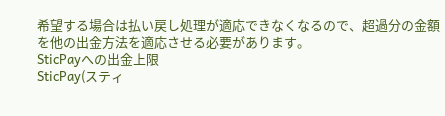希望する場合は払い戻し処理が適応できなくなるので、超過分の金額を他の出金方法を適応させる必要があります。
SticPayへの出金上限
SticPay(スティ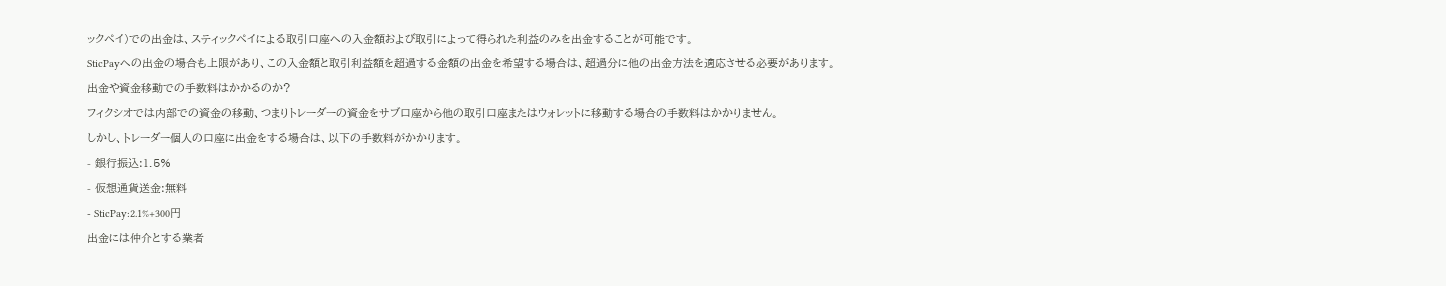ックペイ)での出金は、スティックペイによる取引口座への入金額および取引によって得られた利益のみを出金することが可能です。
SticPayへの出金の場合も上限があり、この入金額と取引利益額を超過する金額の出金を希望する場合は、超過分に他の出金方法を適応させる必要があります。
出金や資金移動での手数料はかかるのか?
フィクシオでは内部での資金の移動、つまりトレーダーの資金をサブ口座から他の取引口座またはウォレットに移動する場合の手数料はかかりません。
しかし、トレーダー個人の口座に出金をする場合は、以下の手数料がかかります。
- 銀行振込:1.5%
- 仮想通貨送金:無料
- SticPay:2.1%+300円
出金には仲介とする業者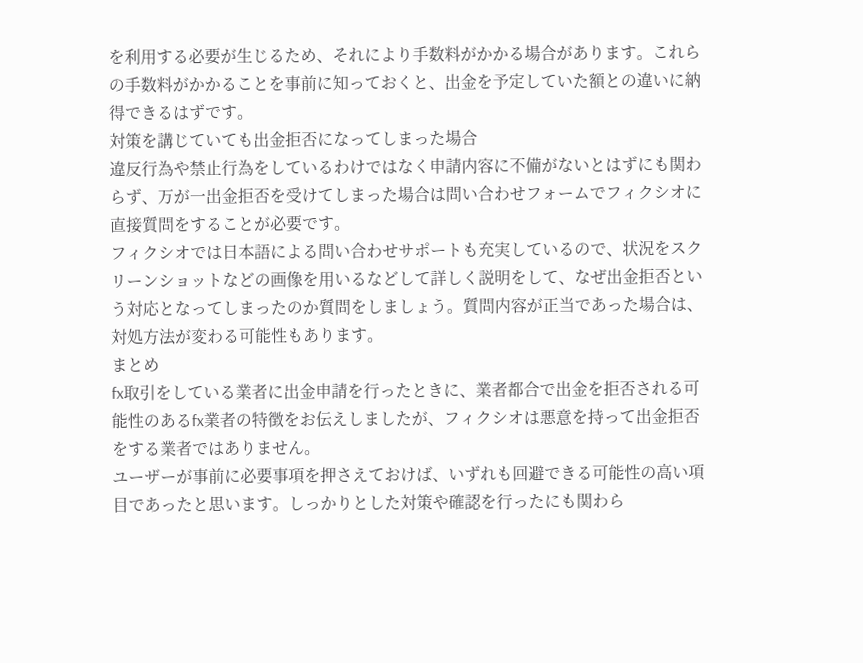を利用する必要が生じるため、それにより手数料がかかる場合があります。これらの手数料がかかることを事前に知っておくと、出金を予定していた額との違いに納得できるはずです。
対策を講じていても出金拒否になってしまった場合
違反行為や禁止行為をしているわけではなく申請内容に不備がないとはずにも関わらず、万が一出金拒否を受けてしまった場合は問い合わせフォームでフィクシオに直接質問をすることが必要です。
フィクシオでは日本語による問い合わせサポートも充実しているので、状況をスクリーンショットなどの画像を用いるなどして詳しく説明をして、なぜ出金拒否という対応となってしまったのか質問をしましょう。質問内容が正当であった場合は、対処方法が変わる可能性もあります。
まとめ
fx取引をしている業者に出金申請を行ったときに、業者都合で出金を拒否される可能性のあるfx業者の特徴をお伝えしましたが、フィクシオは悪意を持って出金拒否をする業者ではありません。
ユーザーが事前に必要事項を押さえておけば、いずれも回避できる可能性の高い項目であったと思います。しっかりとした対策や確認を行ったにも関わら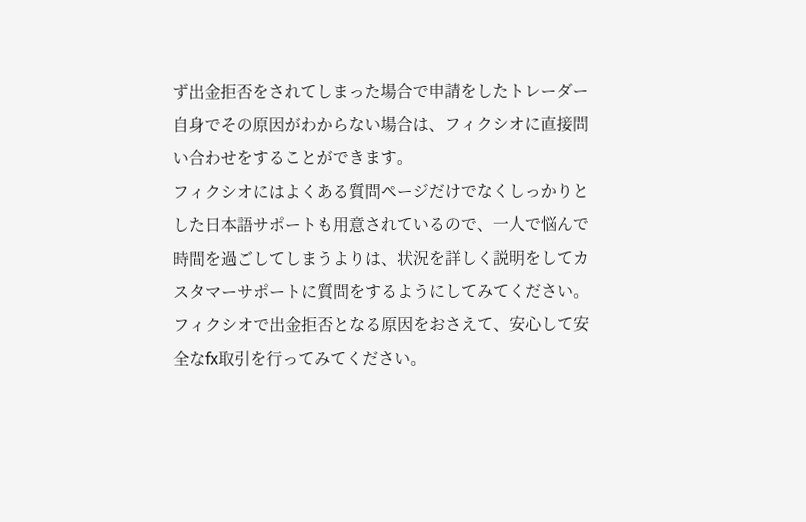ず出金拒否をされてしまった場合で申請をしたトレーダー自身でその原因がわからない場合は、フィクシオに直接問い合わせをすることができます。
フィクシオにはよくある質問ページだけでなくしっかりとした日本語サポートも用意されているので、一人で悩んで時間を過ごしてしまうよりは、状況を詳しく説明をしてカスタマーサポートに質問をするようにしてみてください。
フィクシオで出金拒否となる原因をおさえて、安心して安全なfx取引を行ってみてください。